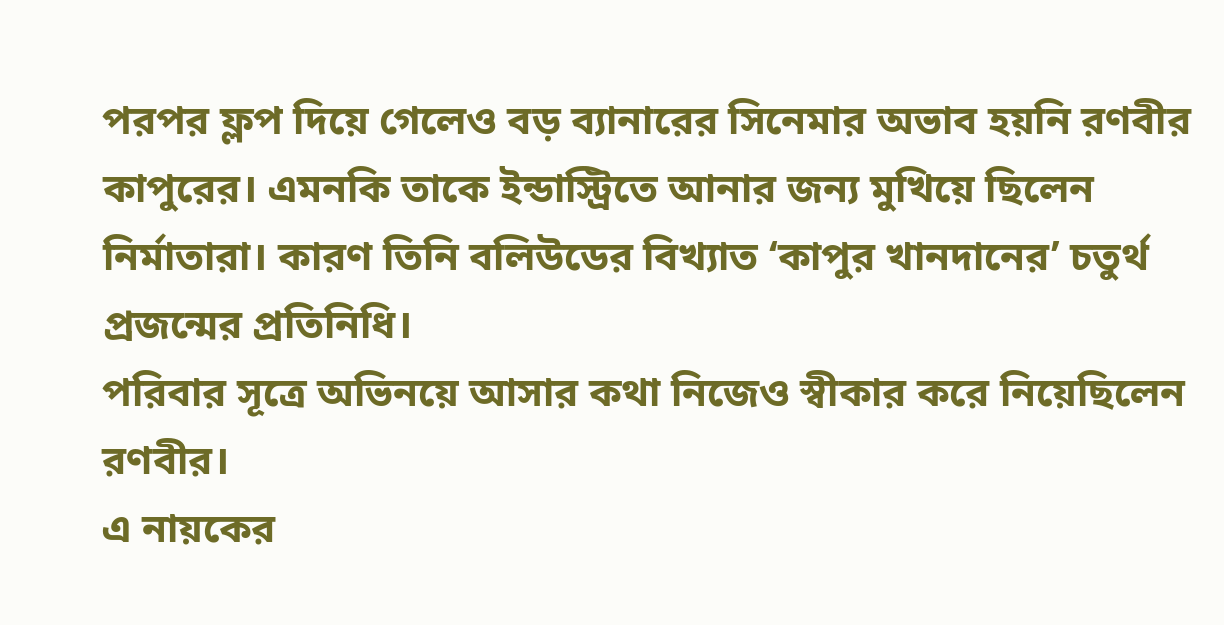পরপর ফ্লপ দিয়ে গেলেও বড় ব্যানারের সিনেমার অভাব হয়নি রণবীর কাপুরের। এমনকি তাকে ইন্ডাস্ট্রিতে আনার জন্য মুখিয়ে ছিলেন নির্মাতারা। কারণ তিনি বলিউডের বিখ্যাত ‘কাপুর খানদানের’ চতুর্থ প্রজন্মের প্রতিনিধি।
পরিবার সূত্রে অভিনয়ে আসার কথা নিজেও স্বীকার করে নিয়েছিলেন রণবীর।
এ নায়কের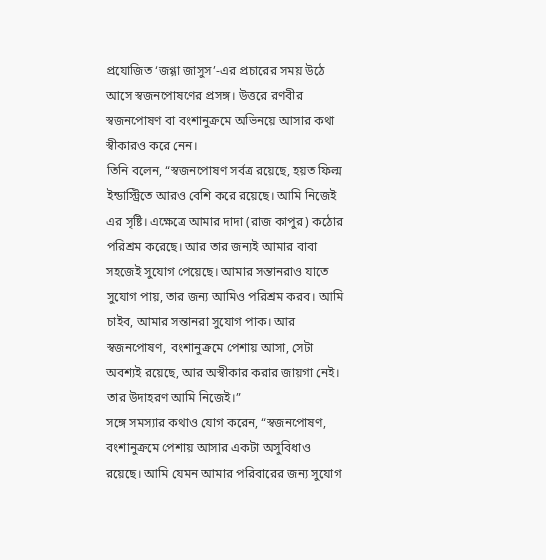প্রযোজিত ‘জগ্গা জাসুস’-এর প্রচারের সময় উঠে আসে স্বজনপোষণের প্রসঙ্গ। উত্তরে রণবীর স্বজনপোষণ বা বংশানুক্রমে অভিনয়ে আসার কথা স্বীকারও করে নেন।
তিনি বলেন, “স্বজনপোষণ সর্বত্র রয়েছে, হয়ত ফিল্ম ইন্ডাস্ট্রিতে আরও বেশি করে রয়েছে। আমি নিজেই এর সৃষ্টি। এক্ষেত্রে আমার দাদা (রাজ কাপুর) কঠোর পরিশ্রম করেছে। আর তার জন্যই আমার বাবা সহজেই সুযোগ পেয়েছে। আমার সন্তানরাও যাতে সুযোগ পায়, তার জন্য আমিও পরিশ্রম করব। আমি চাইব, আমার সন্তানরা সুযোগ পাক। আর স্বজনপোষণ, বংশানুক্রমে পেশায় আসা, সেটা অবশ্যই রয়েছে, আর অস্বীকার করার জায়গা নেই। তার উদাহরণ আমি নিজেই।”
সঙ্গে সমস্যার কথাও যোগ করেন, “স্বজনপোষণ, বংশানুক্রমে পেশায় আসার একটা অসুবিধাও রয়েছে। আমি যেমন আমার পরিবারের জন্য সুযোগ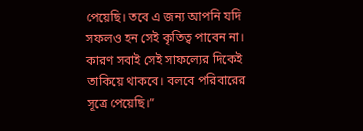পেয়েছি। তবে এ জন্য আপনি যদি সফলও হন সেই কৃতিত্ব পাবেন না। কারণ সবাই সেই সাফল্যের দিকেই তাকিয়ে থাকবে। বলবে পরিবারের সূত্রে পেয়েছি।”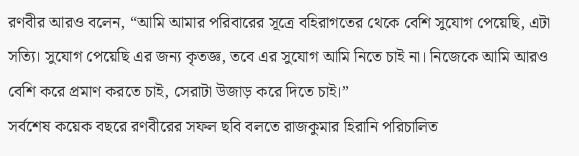রণবীর আরও বলেন, “আমি আমার পরিবারের সূত্রে বহিরাগতের থেকে বেশি সুযোগ পেয়েছি, এটা সত্যি। সুযোগ পেয়েছি এর জন্য কৃতজ্ঞ, তবে এর সুযোগ আমি নিতে চাই না। নিজেকে আমি আরও বেশি করে প্রমাণ করতে চাই, সেরাটা উজাড় করে দিতে চাই।”
সর্বশেষ কয়েক বছরে রণবীরের সফল ছবি বলতে রাজকুমার হিরানি পরিচালিত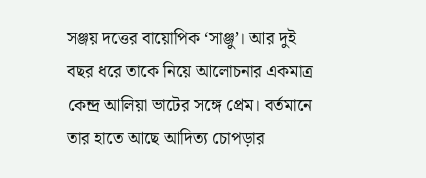সঞ্জয় দত্তের বায়োপিক ‘সাঞ্জু’। আর দুই বছর ধরে তাকে নিয়ে আলোচনার একমাত্র কেন্দ্র আলিয়া ভাটের সঙ্গে প্রেম। বর্তমানে তার হাতে আছে আদিত্য চোপড়ার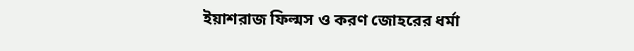ইয়াশরাজ ফিল্মস ও করণ জোহরের ধর্মা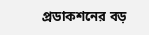প্রডাকশনের বড়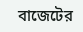বাজেটের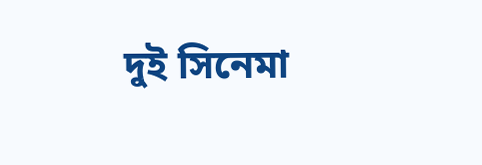দুই সিনেমা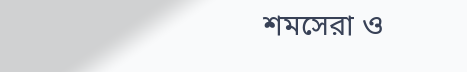শমসেরা ও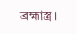ব্রহ্মাস্ত্র।